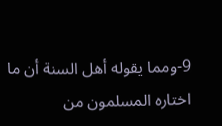9-ومما يقوله أهل السنة أن ما اختاره المسلمون من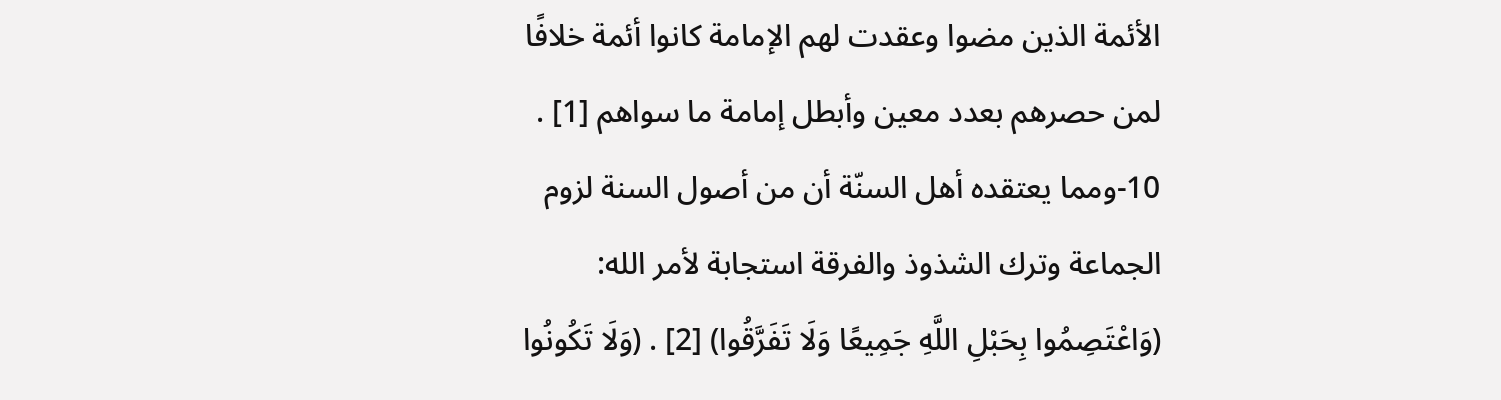الأئمة الذين مضوا وعقدت لهم الإمامة كانوا أئمة خلافًا لمن حصرهم بعدد معين وأبطل إمامة ما سواهم [1] .
10-ومما يعتقده أهل السنّة أن من أصول السنة لزوم الجماعة وترك الشذوذ والفرقة استجابة لأمر الله: (وَاعْتَصِمُوا بِحَبْلِ اللَّهِ جَمِيعًا وَلَا تَفَرَّقُوا) [2] . (وَلَا تَكُونُوا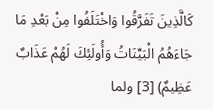كَالَّذِينَ تَفَرَّقُوا وَاخْتَلَفُوا مِنْ بَعْدِ مَا جَاءَهُمُ الْبَيِّنَاتُ وَأُولَئِكَ لَهُمْ عَذَابٌ عَظِيمٌ) [3] ولما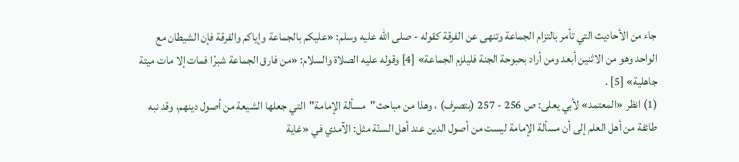جاء من الأحاديث التي تأمر بالتزام الجماعة وتنهى عن الفرقة كقوله - صلى الله عليه وسلم: «عليكم بالجماعة وإياكم والفرقة فإن الشيطان مع الواحد وهو من الاثنين أبعد ومن أراد بحبوحة الجنة فليلزم الجماعة» [4] وقوله عليه الصلاة والسلام: «من فارق الجماعة شبرًا فمات إلا مات ميتة جاهلية» [5] .
(1) انظر «المعتمد» لأبي يعلى: ص 256 - 257 (بتصرف) ، وهذا من مباحث"مسألة الإمامة"التي جعلها الشيعة من أصول دينهم، وقد نبه طائفة من أهل العلم إلى أن مسألة الإمامة ليست من أصول الدين عند أهل السنّة مثل: الآمدي في «غاية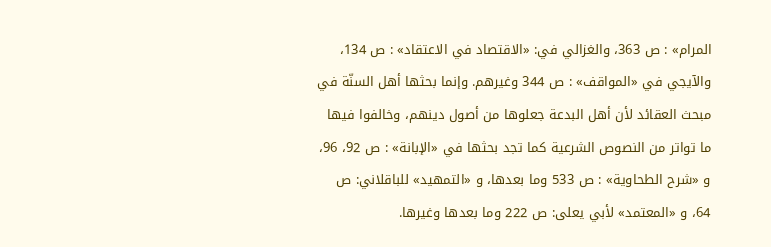المرام» : ص 363، والغزالي في: «الاقتصاد في الاعتقاد» : ص 134، والآيجي في «المواقف» : ص 344 وغيرهم. وإنما بحثها أهل السنّة في مبحث العقائد لأن أهل البدعة جعلوها من أصول دينهم، وخالفوا فيها ما تواتر من النصوص الشرعية كما تجد بحثها في «الإبانة» : ص 92، 96، و «شرح الطحاوية» : ص 533 وما بعدها، و «التمهيد» للباقلاني: ص 64، و «المعتمد» لأبي يعلى: ص 222 وما بعدها وغيرها.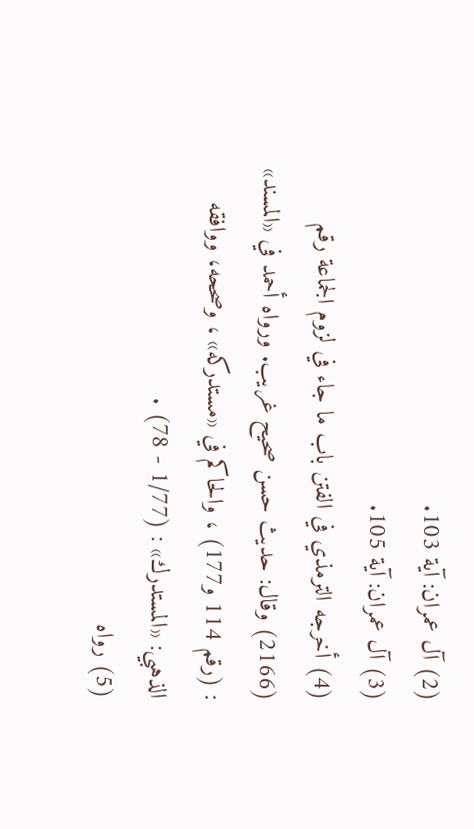(2) آل عمران: آية 103.
(3) آل عمران: آية 105.
(4) أخرجه الترمذي في الفتن باب ما جاء في لزوم الجماعة رقم (2166) وقال: حديث حسن صحيح غريب. ورواه أحمد في «المسند» : (رقم 114 و177) ، والحاكم في «مستدركه» ، وصححه، ووافقه الذهبي: «المستدرك» : (1/77 - 78) .
(5) رواه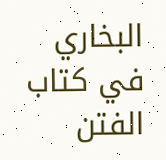البخاري في كتاب الفتن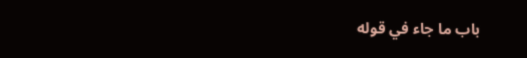باب ما جاء في قوله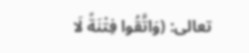تعالى: (وَاتَّقُوا فِتْنَةً لَا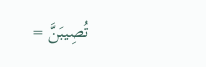تُصِيبَنَّ =